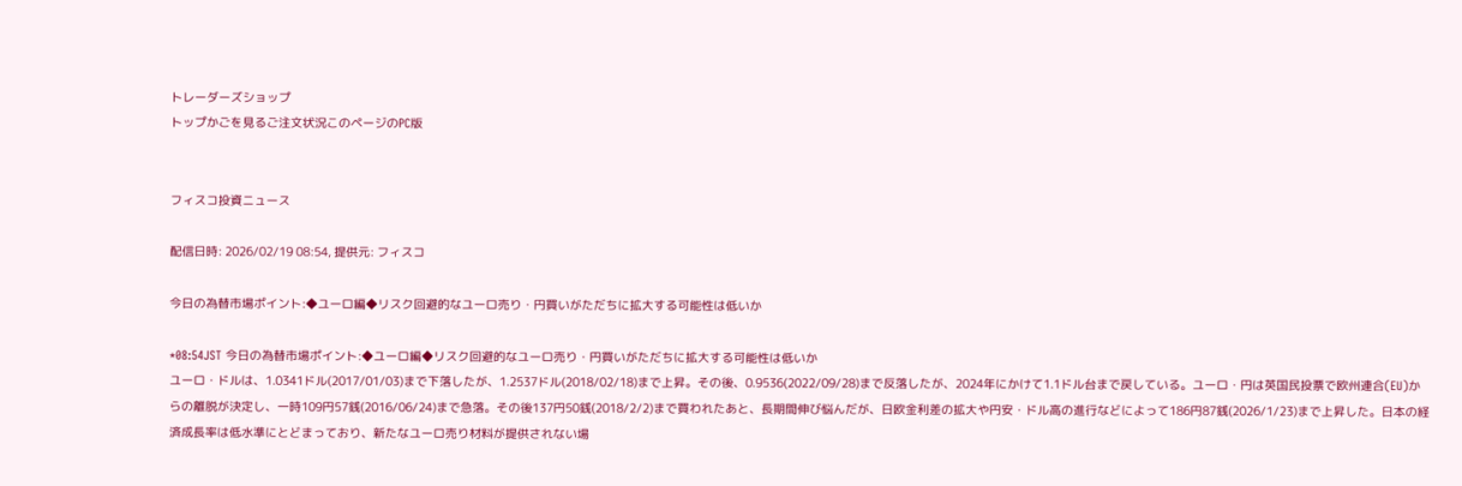トレーダーズショップ
トップかごを見るご注文状況このページのPC版


フィスコ投資ニュース

配信日時: 2026/02/19 08:54, 提供元: フィスコ

今日の為替市場ポイント:◆ユーロ編◆リスク回避的なユーロ売り・円買いがただちに拡大する可能性は低いか

*08:54JST 今日の為替市場ポイント:◆ユーロ編◆リスク回避的なユーロ売り・円買いがただちに拡大する可能性は低いか
ユーロ・ドルは、1.0341ドル(2017/01/03)まで下落したが、1.2537ドル(2018/02/18)まで上昇。その後、0.9536(2022/09/28)まで反落したが、2024年にかけて1.1ドル台まで戻している。ユーロ・円は英国民投票で欧州連合(EU)からの離脱が決定し、一時109円57銭(2016/06/24)まで急落。その後137円50銭(2018/2/2)まで買われたあと、長期間伸び悩んだが、日欧金利差の拡大や円安・ドル高の進行などによって186円87銭(2026/1/23)まで上昇した。日本の経済成長率は低水準にとどまっており、新たなユーロ売り材料が提供されない場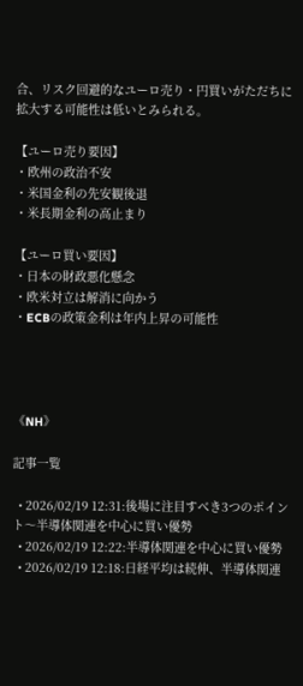合、リスク回避的なユーロ売り・円買いがただちに拡大する可能性は低いとみられる。

【ユーロ売り要因】
・欧州の政治不安
・米国金利の先安観後退
・米長期金利の高止まり

【ユーロ買い要因】
・日本の財政悪化懸念
・欧米対立は解消に向かう
・ECBの政策金利は年内上昇の可能性




《NH》

記事一覧

  • 2026/02/19 12:31:後場に注目すべき3つのポイント〜半導体関連を中心に買い優勢
  • 2026/02/19 12:22:半導体関連を中心に買い優勢
  • 2026/02/19 12:18:日経平均は続伸、半導体関連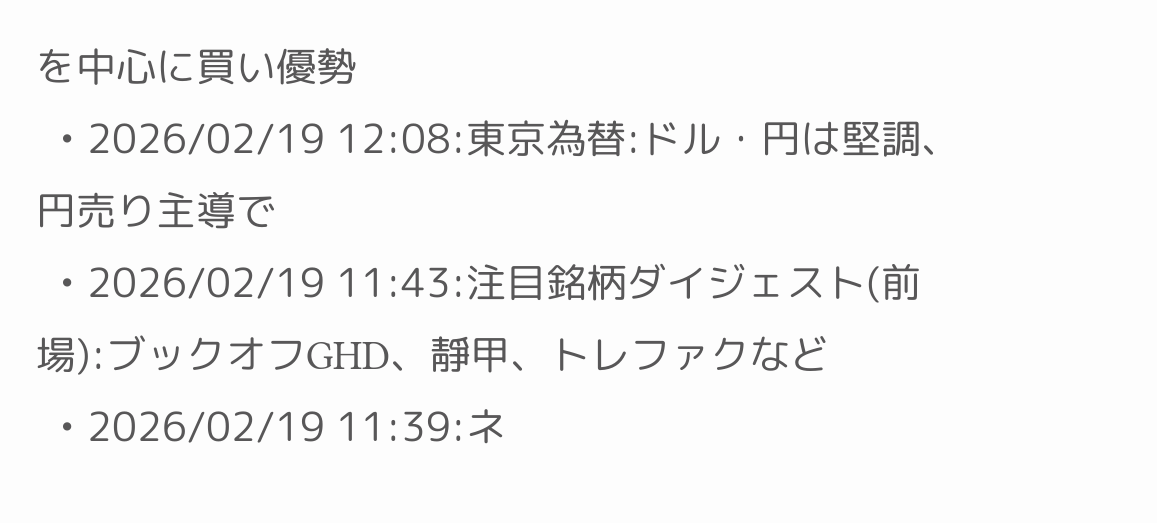を中心に買い優勢
  • 2026/02/19 12:08:東京為替:ドル・円は堅調、円売り主導で
  • 2026/02/19 11:43:注目銘柄ダイジェスト(前場):ブックオフGHD、靜甲、トレファクなど
  • 2026/02/19 11:39:ネ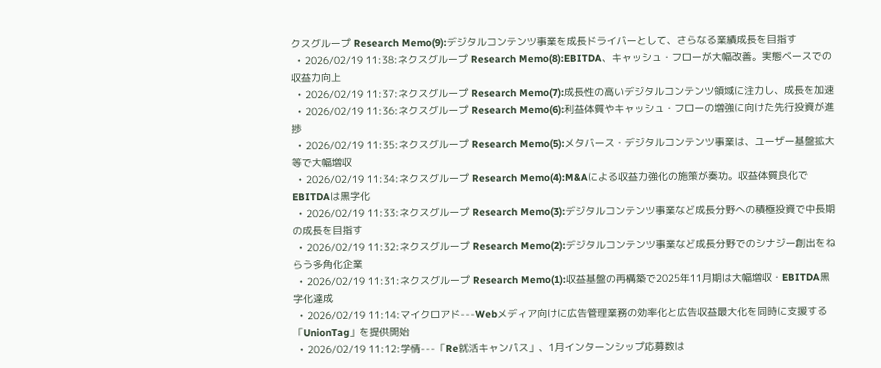クスグループ Research Memo(9):デジタルコンテンツ事業を成長ドライバーとして、さらなる業績成長を目指す
  • 2026/02/19 11:38:ネクスグループ Research Memo(8):EBITDA、キャッシュ・フローが大幅改善。実態ベースでの収益力向上
  • 2026/02/19 11:37:ネクスグループ Research Memo(7):成長性の高いデジタルコンテンツ領域に注力し、成長を加速
  • 2026/02/19 11:36:ネクスグループ Research Memo(6):利益体質やキャッシュ・フローの増強に向けた先行投資が進捗
  • 2026/02/19 11:35:ネクスグループ Research Memo(5):メタバース・デジタルコンテンツ事業は、ユーザー基盤拡大等で大幅増収
  • 2026/02/19 11:34:ネクスグループ Research Memo(4):M&Aによる収益力強化の施策が奏功。収益体質良化でEBITDAは黒字化
  • 2026/02/19 11:33:ネクスグループ Research Memo(3):デジタルコンテンツ事業など成長分野への積極投資で中長期の成長を目指す
  • 2026/02/19 11:32:ネクスグループ Research Memo(2):デジタルコンテンツ事業など成長分野でのシナジー創出をねらう多角化企業
  • 2026/02/19 11:31:ネクスグループ Research Memo(1):収益基盤の再構築で2025年11月期は大幅増収・EBITDA黒字化達成
  • 2026/02/19 11:14:マイクロアド---Webメディア向けに広告管理業務の効率化と広告収益最大化を同時に支援する「UnionTag」を提供開始
  • 2026/02/19 11:12:学情---「Re就活キャンパス」、1月インターンシップ応募数は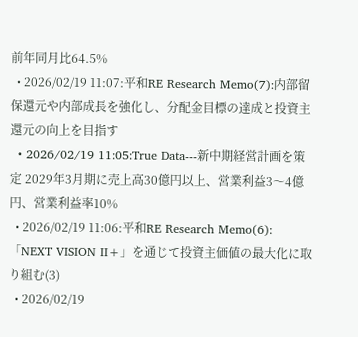前年同月比64.5%
  • 2026/02/19 11:07:平和RE Research Memo(7):内部留保還元や内部成長を強化し、分配金目標の達成と投資主還元の向上を目指す
  • 2026/02/19 11:05:True Data---新中期経営計画を策定 2029年3月期に売上高30億円以上、営業利益3〜4億円、営業利益率10%
  • 2026/02/19 11:06:平和RE Research Memo(6):「NEXT VISION II+」を通じて投資主価値の最大化に取り組む(3)
  • 2026/02/19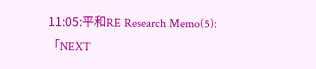11:05:平和RE Research Memo(5):「NEXT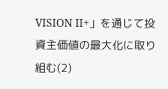VISION II+」を通じて投資主価値の最大化に取り組む(2)